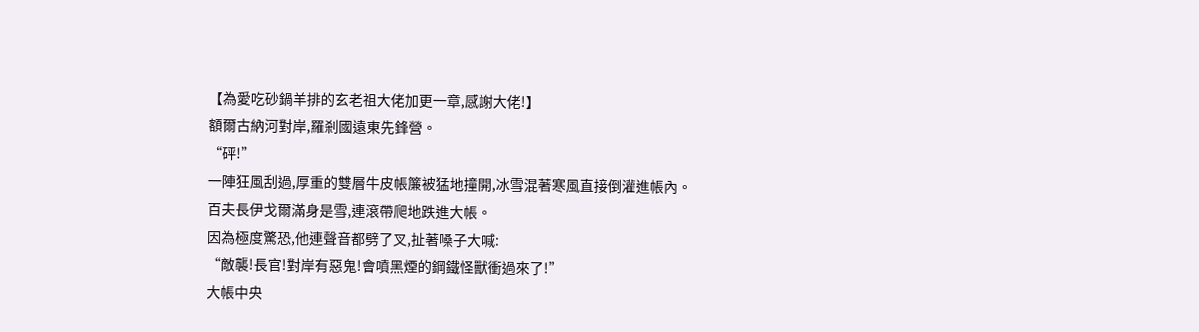【為愛吃砂鍋羊排的玄老祖大佬加更一章,感謝大佬!】
額爾古納河對岸,羅剎國遠東先鋒營。
“砰!”
一陣狂風刮過,厚重的雙層牛皮帳簾被猛地撞開,冰雪混著寒風直接倒灌進帳內。
百夫長伊戈爾滿身是雪,連滾帶爬地跌進大帳。
因為極度驚恐,他連聲音都劈了叉,扯著嗓子大喊:
“敵襲!長官!對岸有惡鬼!會噴黑煙的鋼鐵怪獸衝過來了!”
大帳中央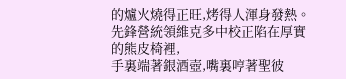的爐火燒得正旺,烤得人渾身發熱。
先鋒營統領維克多中校正陷在厚實的熊皮椅裡,
手裏端著銀酒壺,嘴裏哼著聖彼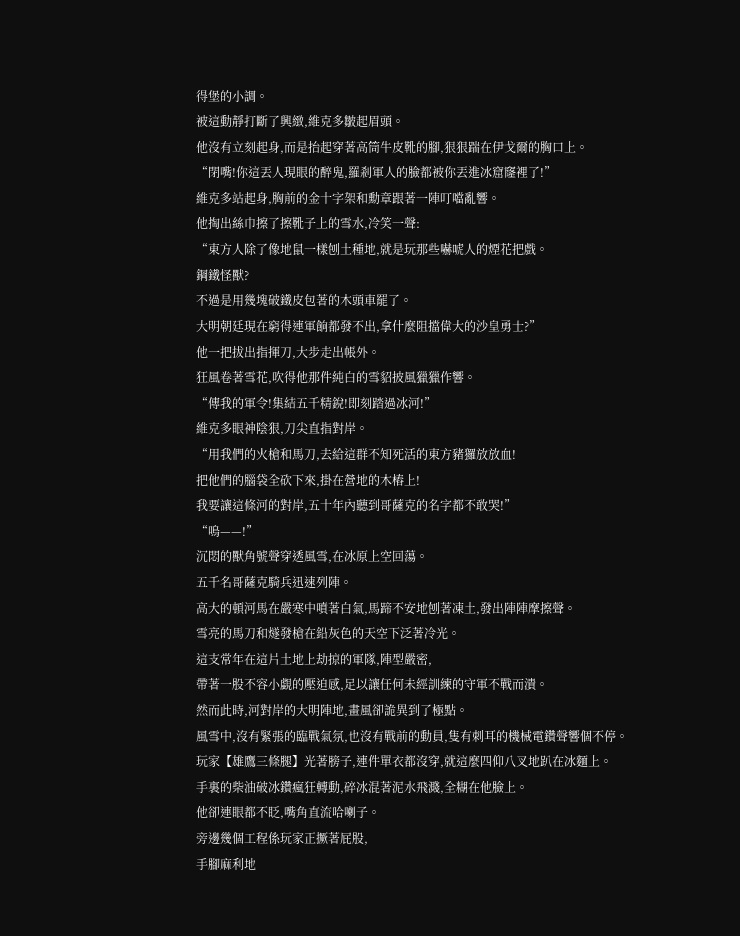得堡的小調。
被這動靜打斷了興緻,維克多皺起眉頭。
他沒有立刻起身,而是抬起穿著高筒牛皮靴的腳,狠狠踹在伊戈爾的胸口上。
“閉嘴!你這丟人現眼的醉鬼,羅剎軍人的臉都被你丟進冰窟窿裡了!”
維克多站起身,胸前的金十字架和勳章跟著一陣叮噹亂響。
他掏出絲巾擦了擦靴子上的雪水,冷笑一聲:
“東方人除了像地鼠一樣刨土種地,就是玩那些嚇唬人的煙花把戲。
鋼鐵怪獸?
不過是用幾塊破鐵皮包著的木頭車罷了。
大明朝廷現在窮得連軍餉都發不出,拿什麼阻擋偉大的沙皇勇士?”
他一把拔出指揮刀,大步走出帳外。
狂風卷著雪花,吹得他那件純白的雪貂披風獵獵作響。
“傳我的軍令!集結五千精銳!即刻踏過冰河!”
維克多眼神陰狠,刀尖直指對岸。
“用我們的火槍和馬刀,去給這群不知死活的東方豬玀放放血!
把他們的腦袋全砍下來,掛在營地的木樁上!
我要讓這條河的對岸,五十年內聽到哥薩克的名字都不敢哭!”
“嗚——!”
沉悶的獸角號聲穿透風雪,在冰原上空回蕩。
五千名哥薩克騎兵迅速列陣。
高大的頓河馬在嚴寒中噴著白氣,馬蹄不安地刨著凍土,發出陣陣摩擦聲。
雪亮的馬刀和燧發槍在鉛灰色的天空下泛著冷光。
這支常年在這片土地上劫掠的軍隊,陣型嚴密,
帶著一股不容小覷的壓迫感,足以讓任何未經訓練的守軍不戰而潰。
然而此時,河對岸的大明陣地,畫風卻詭異到了極點。
風雪中,沒有緊張的臨戰氣氛,也沒有戰前的動員,隻有刺耳的機械電鑽聲響個不停。
玩家【雄鷹三條腿】光著膀子,連件單衣都沒穿,就這麼四仰八叉地趴在冰麵上。
手裏的柴油破冰鑽瘋狂轉動,碎冰混著泥水飛濺,全糊在他臉上。
他卻連眼都不眨,嘴角直流哈喇子。
旁邊幾個工程係玩家正撅著屁股,
手腳麻利地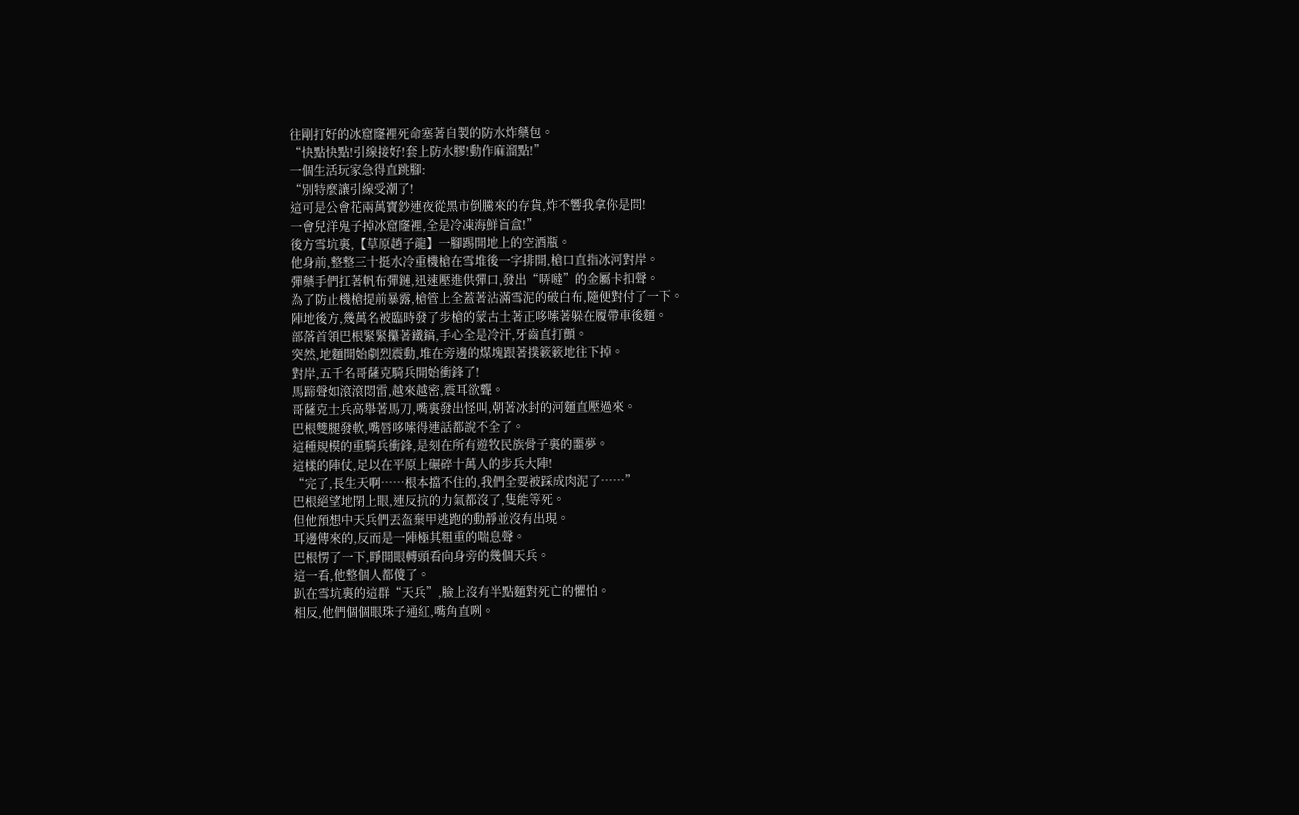往剛打好的冰窟窿裡死命塞著自製的防水炸藥包。
“快點快點!引線接好!套上防水膠!動作麻溜點!”
一個生活玩家急得直跳腳:
“別特麼讓引線受潮了!
這可是公會花兩萬寶鈔連夜從黑市倒騰來的存貨,炸不響我拿你是問!
一會兒洋鬼子掉冰窟窿裡,全是冷凍海鮮盲盒!”
後方雪坑裏,【草原趙子龍】一腳踢開地上的空酒瓶。
他身前,整整三十挺水冷重機槍在雪堆後一字排開,槍口直指冰河對岸。
彈藥手們扛著帆布彈鏈,迅速壓進供彈口,發出“哢噠”的金屬卡扣聲。
為了防止機槍提前暴露,槍管上全蓋著沾滿雪泥的破白布,隨便對付了一下。
陣地後方,幾萬名被臨時發了步槍的蒙古土著正哆嗦著躲在履帶車後麵。
部落首領巴根緊緊攥著鐵鎬,手心全是冷汗,牙齒直打顫。
突然,地麵開始劇烈震動,堆在旁邊的煤塊跟著撲簌簌地往下掉。
對岸,五千名哥薩克騎兵開始衝鋒了!
馬蹄聲如滾滾悶雷,越來越密,震耳欲聾。
哥薩克士兵高舉著馬刀,嘴裏發出怪叫,朝著冰封的河麵直壓過來。
巴根雙腿發軟,嘴唇哆嗦得連話都說不全了。
這種規模的重騎兵衝鋒,是刻在所有遊牧民族骨子裏的噩夢。
這樣的陣仗,足以在平原上碾碎十萬人的步兵大陣!
“完了,長生天啊……根本擋不住的,我們全要被踩成肉泥了……”
巴根絕望地閉上眼,連反抗的力氣都沒了,隻能等死。
但他預想中天兵們丟盔棄甲逃跑的動靜並沒有出現。
耳邊傳來的,反而是一陣極其粗重的喘息聲。
巴根愣了一下,睜開眼轉頭看向身旁的幾個天兵。
這一看,他整個人都傻了。
趴在雪坑裏的這群“天兵”,臉上沒有半點麵對死亡的懼怕。
相反,他們個個眼珠子通紅,嘴角直咧。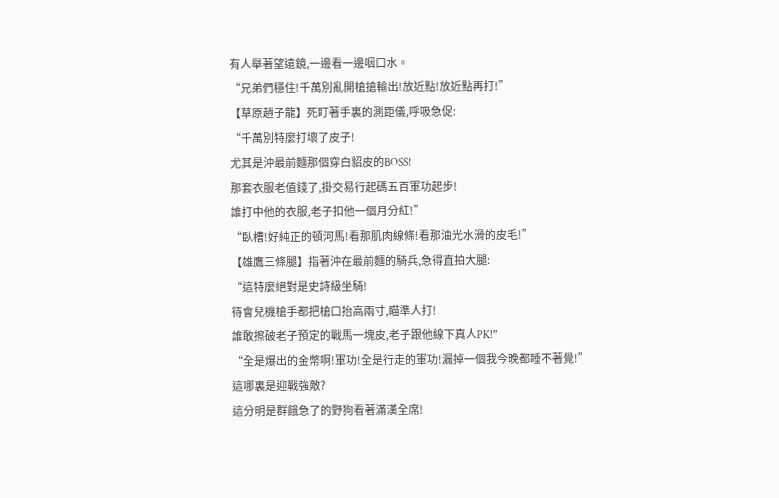有人舉著望遠鏡,一邊看一邊咽口水。
“兄弟們穩住!千萬別亂開槍搶輸出!放近點!放近點再打!”
【草原趙子龍】死盯著手裏的測距儀,呼吸急促:
“千萬別特麼打壞了皮子!
尤其是沖最前麵那個穿白貂皮的BOSS!
那套衣服老值錢了,掛交易行起碼五百軍功起步!
誰打中他的衣服,老子扣他一個月分紅!”
“臥槽!好純正的頓河馬!看那肌肉線條!看那油光水滑的皮毛!”
【雄鷹三條腿】指著沖在最前麵的騎兵,急得直拍大腿:
“這特麼絕對是史詩級坐騎!
待會兒機槍手都把槍口抬高兩寸,瞄準人打!
誰敢擦破老子預定的戰馬一塊皮,老子跟他線下真人PK!”
“全是爆出的金幣啊!軍功!全是行走的軍功!漏掉一個我今晚都睡不著覺!”
這哪裏是迎戰強敵?
這分明是群餓急了的野狗看著滿漢全席!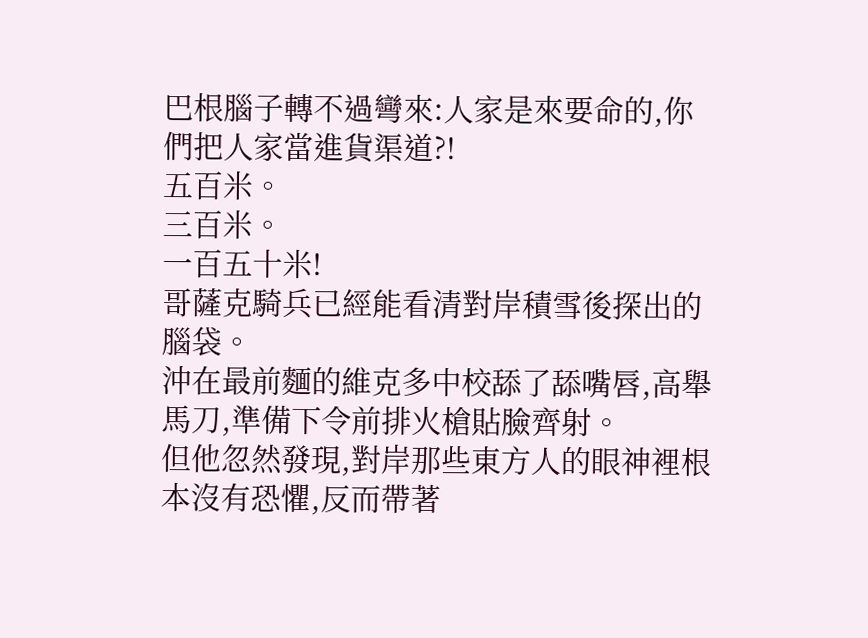巴根腦子轉不過彎來:人家是來要命的,你們把人家當進貨渠道?!
五百米。
三百米。
一百五十米!
哥薩克騎兵已經能看清對岸積雪後探出的腦袋。
沖在最前麵的維克多中校舔了舔嘴唇,高舉馬刀,準備下令前排火槍貼臉齊射。
但他忽然發現,對岸那些東方人的眼神裡根本沒有恐懼,反而帶著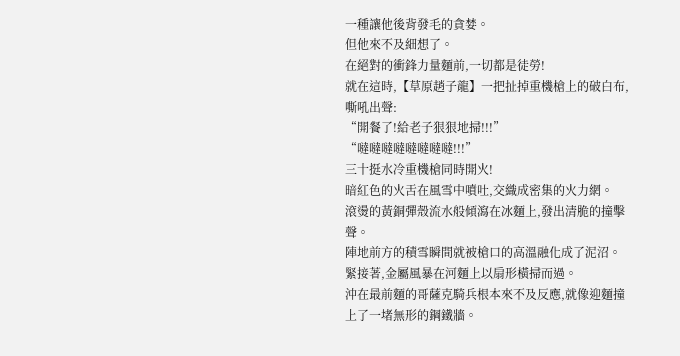一種讓他後背發毛的貪婪。
但他來不及細想了。
在絕對的衝鋒力量麵前,一切都是徒勞!
就在這時,【草原趙子龍】一把扯掉重機槍上的破白布,嘶吼出聲:
“開餐了!給老子狠狠地掃!!!”
“噠噠噠噠噠噠噠噠!!!”
三十挺水冷重機槍同時開火!
暗紅色的火舌在風雪中噴吐,交織成密集的火力網。
滾燙的黃銅彈殼流水般傾瀉在冰麵上,發出清脆的撞擊聲。
陣地前方的積雪瞬間就被槍口的高溫融化成了泥沼。
緊接著,金屬風暴在河麵上以扇形橫掃而過。
沖在最前麵的哥薩克騎兵根本來不及反應,就像迎麵撞上了一堵無形的鋼鐵牆。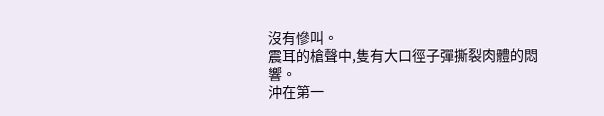沒有慘叫。
震耳的槍聲中,隻有大口徑子彈撕裂肉體的悶響。
沖在第一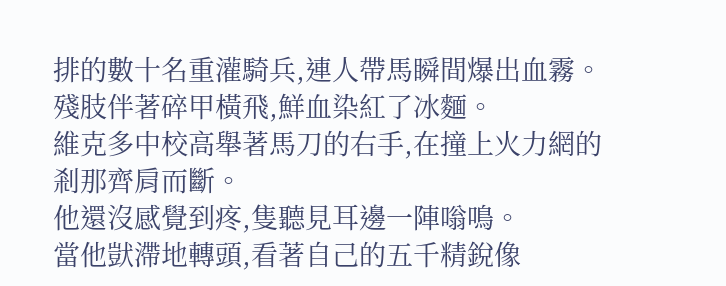排的數十名重灌騎兵,連人帶馬瞬間爆出血霧。
殘肢伴著碎甲橫飛,鮮血染紅了冰麵。
維克多中校高舉著馬刀的右手,在撞上火力網的剎那齊肩而斷。
他還沒感覺到疼,隻聽見耳邊一陣嗡鳴。
當他獃滯地轉頭,看著自己的五千精銳像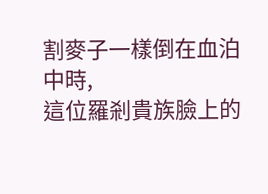割麥子一樣倒在血泊中時,
這位羅剎貴族臉上的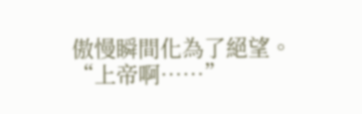傲慢瞬間化為了絕望。
“上帝啊……”